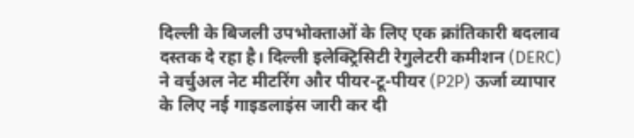दिल्ली के बिजली उपभोक्ताओं के लिए एक क्रांतिकारी बदलाव दस्तक दे रहा है। दिल्ली इलेक्ट्रिसिटी रेगुलेटरी कमीशन (DERC) ने वर्चुअल नेट मीटरिंग और पीयर-टू-पीयर (P2P) ऊर्जा व्यापार के लिए नई गाइडलाइंस जारी कर दी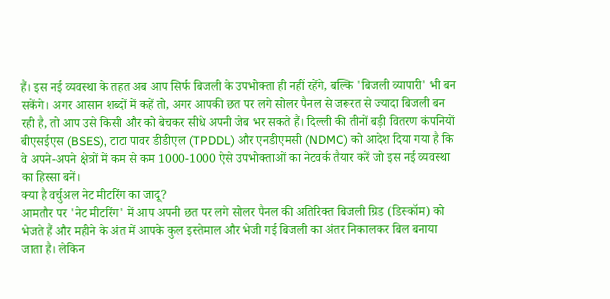हैं। इस नई व्यवस्था के तहत अब आप सिर्फ बिजली के उपभोक्ता ही नहीं रहेंगे, बल्कि 'बिजली व्यापारी' भी बन सकेंगे। अगर आसान शब्दों में कहें तो, अगर आपकी छत पर लगे सोलर पैनल से जरूरत से ज्यादा बिजली बन रही है, तो आप उसे किसी और को बेचकर सीधे अपनी जेब भर सकते हैं। दिल्ली की तीनों बड़ी वितरण कंपनियों बीएसईएस (BSES), टाटा पावर डीडीएल (TPDDL) और एनडीएमसी (NDMC) को आदेश दिया गया है कि वे अपने-अपने क्षेत्रों में कम से कम 1000-1000 ऐसे उपभोक्ताओं का नेटवर्क तैयार करें जो इस नई व्यवस्था का हिस्सा बनें।
क्या है वर्चुअल नेट मीटरिंग का जादू?
आमतौर पर 'नेट मीटरिंग' में आप अपनी छत पर लगे सोलर पैनल की अतिरिक्त बिजली ग्रिड (डिस्कॉम) को भेजते हैं और महीने के अंत में आपके कुल इस्तेमाल और भेजी गई बिजली का अंतर निकालकर बिल बनाया जाता है। लेकिन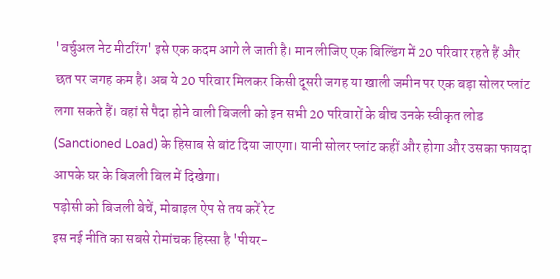'वर्चुअल नेट मीटरिंग' इसे एक कदम आगे ले जाती है। मान लीजिए एक बिल्डिंग में 20 परिवार रहते हैं और छत पर जगह कम है। अब ये 20 परिवार मिलकर किसी दूसरी जगह या खाली जमीन पर एक बड़ा सोलर प्लांट लगा सकते हैं। वहां से पैदा होने वाली बिजली को इन सभी 20 परिवारों के बीच उनके स्वीकृत लोड (Sanctioned Load) के हिसाब से बांट दिया जाएगा। यानी सोलर प्लांट कहीं और होगा और उसका फायदा आपके घर के बिजली बिल में दिखेगा।
पड़ोसी को बिजली बेचें, मोबाइल ऐप से तय करें रेट
इस नई नीति का सबसे रोमांचक हिस्सा है 'पीयर-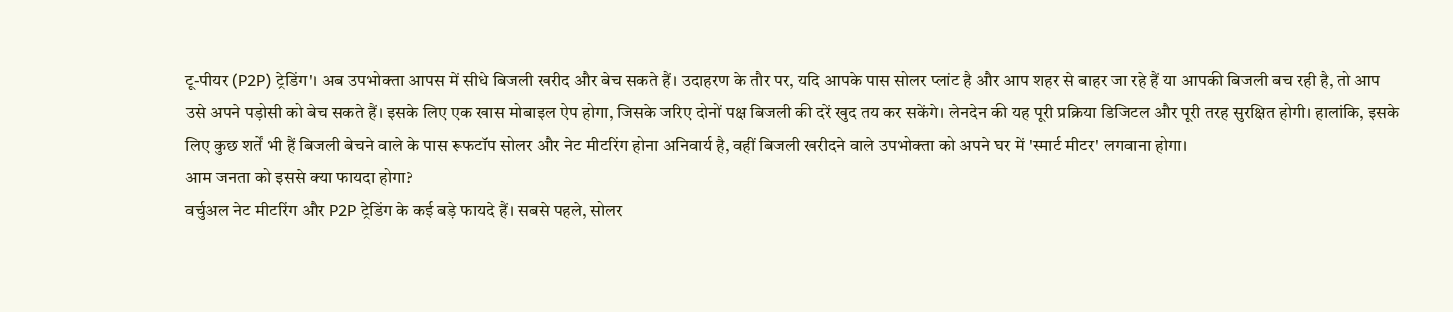टू-पीयर (P2P) ट्रेडिंग'। अब उपभोक्ता आपस में सीधे बिजली खरीद और बेच सकते हैं। उदाहरण के तौर पर, यदि आपके पास सोलर प्लांट है और आप शहर से बाहर जा रहे हैं या आपकी बिजली बच रही है, तो आप उसे अपने पड़ोसी को बेच सकते हैं। इसके लिए एक खास मोबाइल ऐप होगा, जिसके जरिए दोनों पक्ष बिजली की दरें खुद तय कर सकेंगे। लेनदेन की यह पूरी प्रक्रिया डिजिटल और पूरी तरह सुरक्षित होगी। हालांकि, इसके लिए कुछ शर्तें भी हैं बिजली बेचने वाले के पास रूफटॉप सोलर और नेट मीटरिंग होना अनिवार्य है, वहीं बिजली खरीदने वाले उपभोक्ता को अपने घर में 'स्मार्ट मीटर' लगवाना होगा।
आम जनता को इससे क्या फायदा होगा?
वर्चुअल नेट मीटरिंग और P2P ट्रेडिंग के कई बड़े फायदे हैं। सबसे पहले, सोलर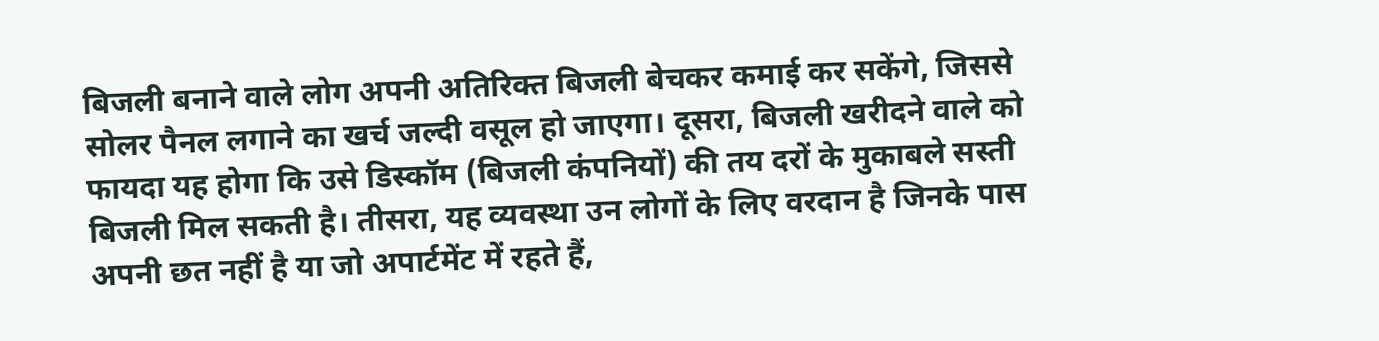बिजली बनाने वाले लोग अपनी अतिरिक्त बिजली बेचकर कमाई कर सकेंगे, जिससे सोलर पैनल लगाने का खर्च जल्दी वसूल हो जाएगा। दूसरा, बिजली खरीदने वाले को फायदा यह होगा कि उसे डिस्कॉम (बिजली कंपनियों) की तय दरों के मुकाबले सस्ती बिजली मिल सकती है। तीसरा, यह व्यवस्था उन लोगों के लिए वरदान है जिनके पास अपनी छत नहीं है या जो अपार्टमेंट में रहते हैं,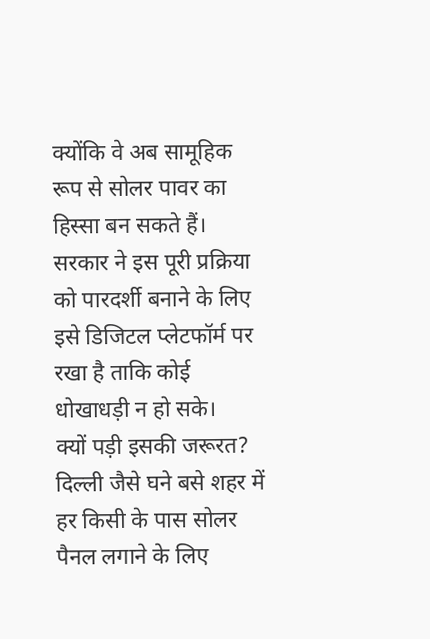क्योंकि वे अब सामूहिक रूप से सोलर पावर का हिस्सा बन सकते हैं। सरकार ने इस पूरी प्रक्रिया को पारदर्शी बनाने के लिए इसे डिजिटल प्लेटफॉर्म पर रखा है ताकि कोई धोखाधड़ी न हो सके।
क्यों पड़ी इसकी जरूरत?
दिल्ली जैसे घने बसे शहर में हर किसी के पास सोलर पैनल लगाने के लिए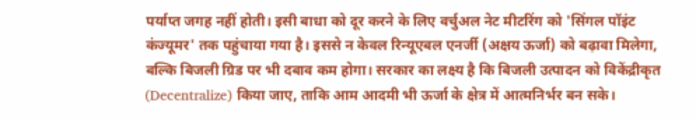पर्याप्त जगह नहीं होती। इसी बाधा को दूर करने के लिए वर्चुअल नेट मीटरिंग को 'सिंगल पॉइंट कंज्यूमर' तक पहुंचाया गया है। इससे न केवल रिन्यूएबल एनर्जी (अक्षय ऊर्जा) को बढ़ावा मिलेगा, बल्कि बिजली ग्रिड पर भी दबाव कम होगा। सरकार का लक्ष्य है कि बिजली उत्पादन को विकेंद्रीकृत (Decentralize) किया जाए, ताकि आम आदमी भी ऊर्जा के क्षेत्र में आत्मनिर्भर बन सके।